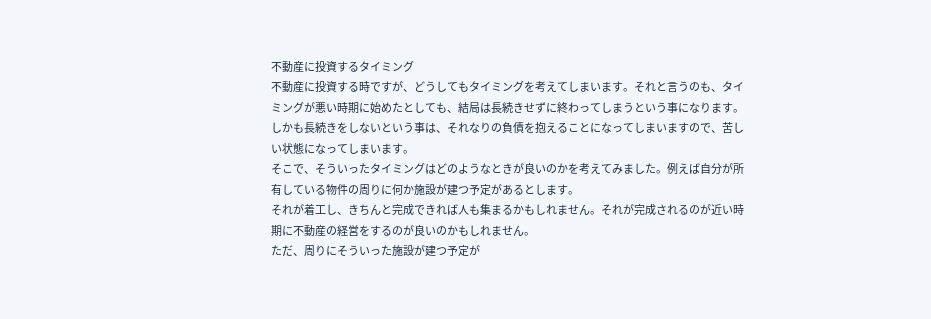不動産に投資するタイミング
不動産に投資する時ですが、どうしてもタイミングを考えてしまいます。それと言うのも、タイミングが悪い時期に始めたとしても、結局は長続きせずに終わってしまうという事になります。
しかも長続きをしないという事は、それなりの負債を抱えることになってしまいますので、苦しい状態になってしまいます。
そこで、そういったタイミングはどのようなときが良いのかを考えてみました。例えば自分が所有している物件の周りに何か施設が建つ予定があるとします。
それが着工し、きちんと完成できれば人も集まるかもしれません。それが完成されるのが近い時期に不動産の経営をするのが良いのかもしれません。
ただ、周りにそういった施設が建つ予定が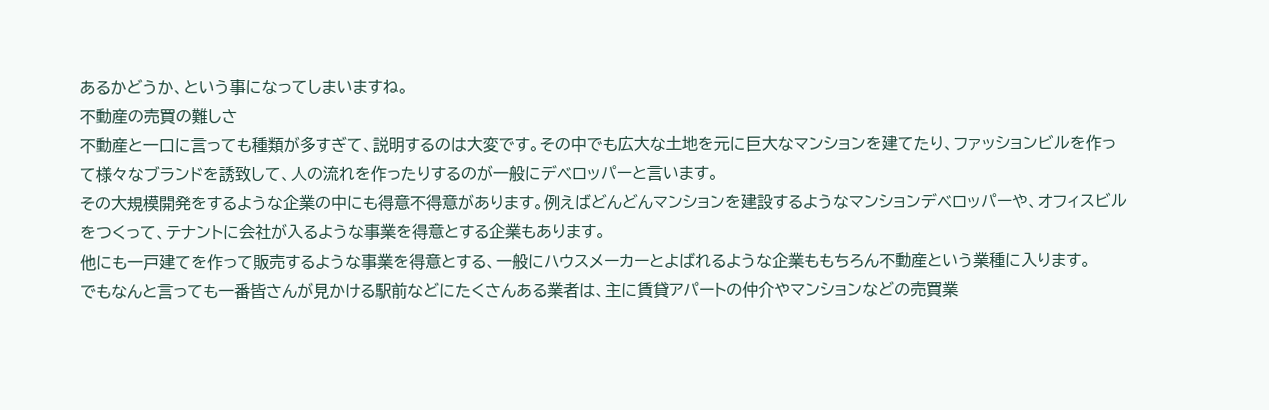あるかどうか、という事になってしまいますね。
不動産の売買の難しさ
不動産と一口に言っても種類が多すぎて、説明するのは大変です。その中でも広大な土地を元に巨大なマンションを建てたり、ファッションビルを作って様々なブランドを誘致して、人の流れを作ったりするのが一般にデベロッパーと言います。
その大規模開発をするような企業の中にも得意不得意があります。例えばどんどんマンションを建設するようなマンションデベロッパーや、オフィスビルをつくって、テナントに会社が入るような事業を得意とする企業もあります。
他にも一戸建てを作って販売するような事業を得意とする、一般にハウスメーカーとよばれるような企業ももちろん不動産という業種に入ります。
でもなんと言っても一番皆さんが見かける駅前などにたくさんある業者は、主に賃貸アパートの仲介やマンションなどの売買業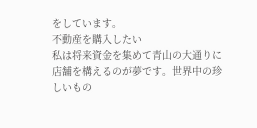をしています。
不動産を購入したい
私は将来資金を集めて青山の大通りに店舗を構えるのが夢です。世界中の珍しいもの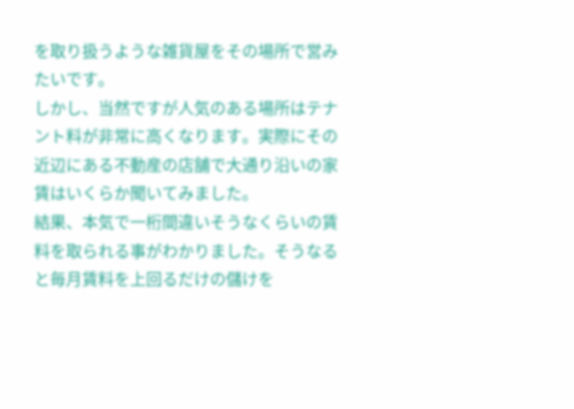を取り扱うような雑貨屋をその場所で営みたいです。
しかし、当然ですが人気のある場所はテナント料が非常に高くなります。実際にその近辺にある不動産の店舗で大通り沿いの家賃はいくらか聞いてみました。
結果、本気で一桁間違いそうなくらいの賃料を取られる事がわかりました。そうなると毎月賃料を上回るだけの儲けを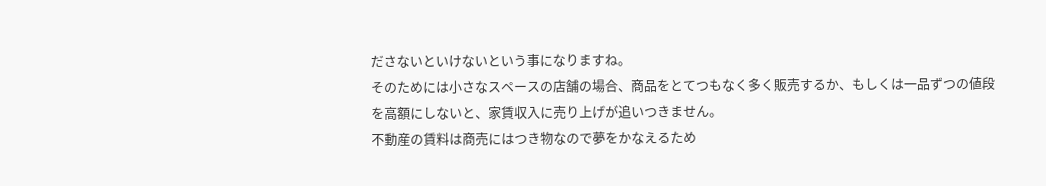ださないといけないという事になりますね。
そのためには小さなスペースの店舗の場合、商品をとてつもなく多く販売するか、もしくは一品ずつの値段を高額にしないと、家賃収入に売り上げが追いつきません。
不動産の賃料は商売にはつき物なので夢をかなえるため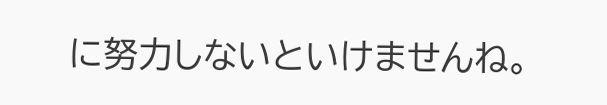に努力しないといけませんね。